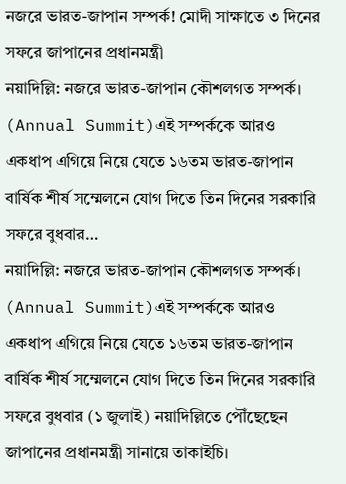নজরে ভারত-জাপান সম্পর্ক! মোদী সাক্ষাতে ৩ দিনের সফরে জাপানের প্রধানমন্ত্রী
নয়াদিল্লি: নজরে ভারত-জাপান কৌশলগত সম্পর্ক। (Annual Summit)এই সম্পর্ককে আরও একধাপ এগিয়ে নিয়ে যেতে ১৬তম ভারত-জাপান বার্ষিক শীর্ষ সম্মেলনে যোগ দিতে তিন দিনের সরকারি সফরে বুধবার…
নয়াদিল্লি: নজরে ভারত-জাপান কৌশলগত সম্পর্ক। (Annual Summit)এই সম্পর্ককে আরও একধাপ এগিয়ে নিয়ে যেতে ১৬তম ভারত-জাপান বার্ষিক শীর্ষ সম্মেলনে যোগ দিতে তিন দিনের সরকারি সফরে বুধবার (১ জুলাই) নয়াদিল্লিতে পৌঁছেছেন জাপানের প্রধানমন্ত্রী সানায়ে তাকাইচি।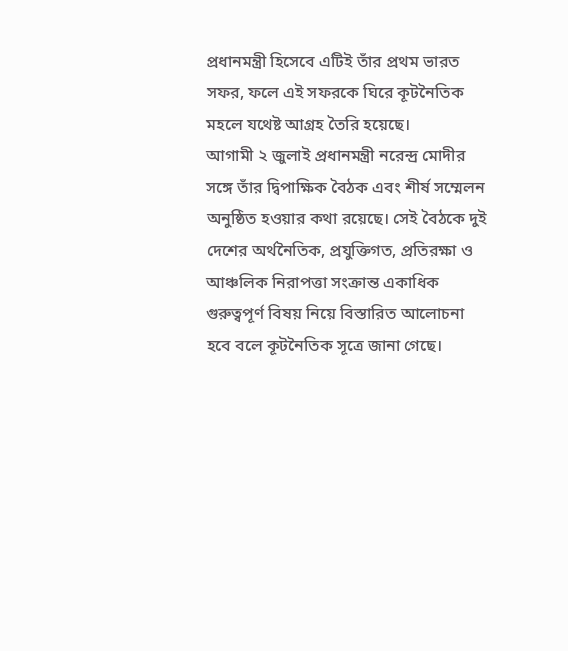প্রধানমন্ত্রী হিসেবে এটিই তাঁর প্রথম ভারত সফর, ফলে এই সফরকে ঘিরে কূটনৈতিক মহলে যথেষ্ট আগ্রহ তৈরি হয়েছে।
আগামী ২ জুলাই প্রধানমন্ত্রী নরেন্দ্র মোদীর সঙ্গে তাঁর দ্বিপাক্ষিক বৈঠক এবং শীর্ষ সম্মেলন অনুষ্ঠিত হওয়ার কথা রয়েছে। সেই বৈঠকে দুই দেশের অর্থনৈতিক, প্রযুক্তিগত, প্রতিরক্ষা ও আঞ্চলিক নিরাপত্তা সংক্রান্ত একাধিক গুরুত্বপূর্ণ বিষয় নিয়ে বিস্তারিত আলোচনা হবে বলে কূটনৈতিক সূত্রে জানা গেছে।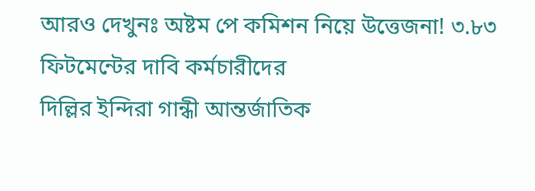আরও দেখুনঃ অষ্টম পে কমিশন নিয়ে উত্তেজনা! ৩.৮৩ ফিটমেন্টের দাবি কর্মচারীদের
দিল্লির ইন্দিরা গান্ধী আন্তর্জাতিক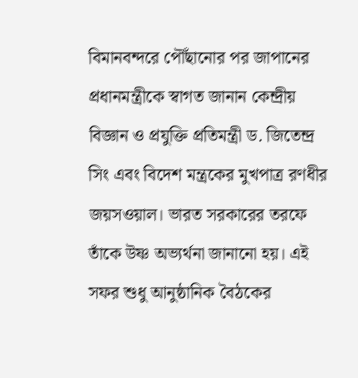বিমানবন্দরে পৌঁছানোর পর জাপানের প্রধানমন্ত্রীকে স্বাগত জানান কেন্দ্রীয় বিজ্ঞান ও প্রযুক্তি প্রতিমন্ত্রী ড. জিতেন্দ্র সিং এবং বিদেশ মন্ত্রকের মুখপাত্র রণধীর জয়সওয়াল। ভারত সরকারের তরফে তাঁকে উষ্ণ অভ্যর্থনা জানানো হয়। এই সফর শুধু আনুষ্ঠানিক বৈঠকের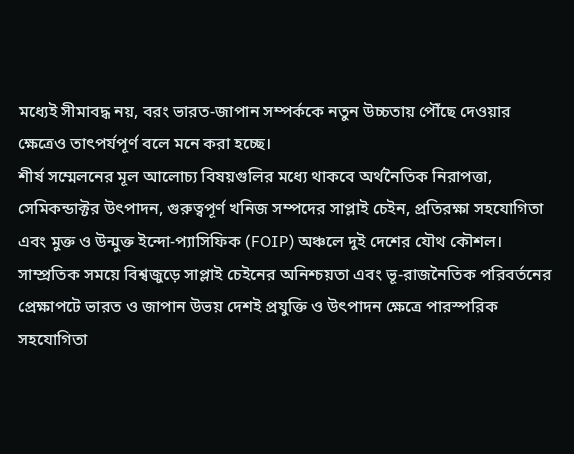মধ্যেই সীমাবদ্ধ নয়, বরং ভারত-জাপান সম্পর্ককে নতুন উচ্চতায় পৌঁছে দেওয়ার ক্ষেত্রেও তাৎপর্যপূর্ণ বলে মনে করা হচ্ছে।
শীর্ষ সম্মেলনের মূল আলোচ্য বিষয়গুলির মধ্যে থাকবে অর্থনৈতিক নিরাপত্তা, সেমিকন্ডাক্টর উৎপাদন, গুরুত্বপূর্ণ খনিজ সম্পদের সাপ্লাই চেইন, প্রতিরক্ষা সহযোগিতা এবং মুক্ত ও উন্মুক্ত ইন্দো-প্যাসিফিক (FOIP) অঞ্চলে দুই দেশের যৌথ কৌশল। সাম্প্রতিক সময়ে বিশ্বজুড়ে সাপ্লাই চেইনের অনিশ্চয়তা এবং ভূ-রাজনৈতিক পরিবর্তনের প্রেক্ষাপটে ভারত ও জাপান উভয় দেশই প্রযুক্তি ও উৎপাদন ক্ষেত্রে পারস্পরিক সহযোগিতা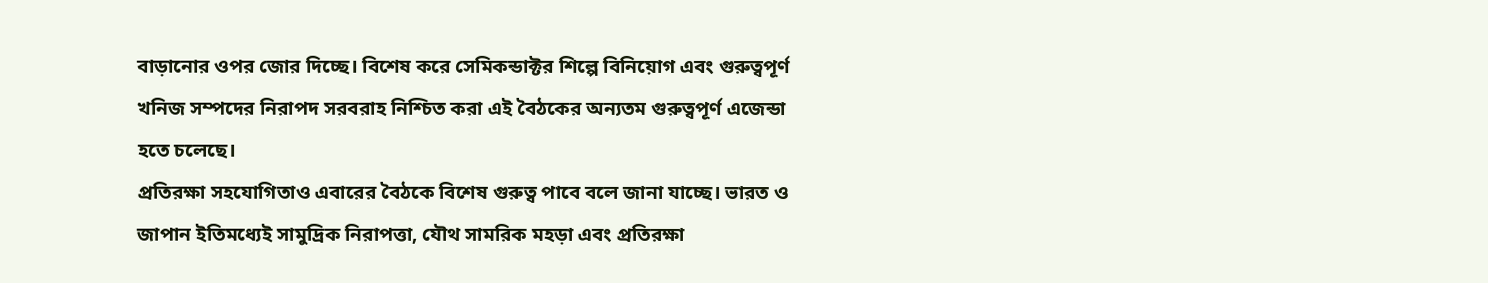বাড়ানোর ওপর জোর দিচ্ছে। বিশেষ করে সেমিকন্ডাক্টর শিল্পে বিনিয়োগ এবং গুরুত্বপূর্ণ খনিজ সম্পদের নিরাপদ সরবরাহ নিশ্চিত করা এই বৈঠকের অন্যতম গুরুত্বপূর্ণ এজেন্ডা হতে চলেছে।
প্রতিরক্ষা সহযোগিতাও এবারের বৈঠকে বিশেষ গুরুত্ব পাবে বলে জানা যাচ্ছে। ভারত ও জাপান ইতিমধ্যেই সামুদ্রিক নিরাপত্তা, যৌথ সামরিক মহড়া এবং প্রতিরক্ষা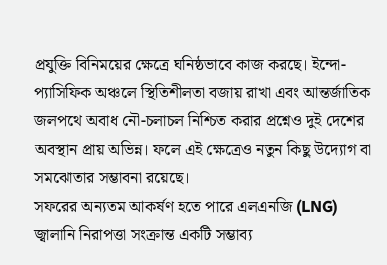প্রযুক্তি বিনিময়ের ক্ষেত্রে ঘনিষ্ঠভাবে কাজ করছে। ইন্দো-প্যাসিফিক অঞ্চলে স্থিতিশীলতা বজায় রাখা এবং আন্তর্জাতিক জলপথে অবাধ নৌ-চলাচল নিশ্চিত করার প্রশ্নেও দুই দেশের অবস্থান প্রায় অভিন্ন। ফলে এই ক্ষেত্রেও নতুন কিছু উদ্যোগ বা সমঝোতার সম্ভাবনা রয়েছে।
সফরের অন্যতম আকর্ষণ হতে পারে এলএনজি (LNG) জ্বালানি নিরাপত্তা সংক্রান্ত একটি সম্ভাব্য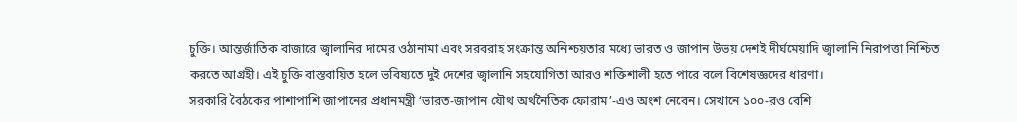চুক্তি। আন্তর্জাতিক বাজারে জ্বালানির দামের ওঠানামা এবং সরবরাহ সংক্রান্ত অনিশ্চয়তার মধ্যে ভারত ও জাপান উভয় দেশই দীর্ঘমেয়াদি জ্বালানি নিরাপত্তা নিশ্চিত করতে আগ্রহী। এই চুক্তি বাস্তবায়িত হলে ভবিষ্যতে দুই দেশের জ্বালানি সহযোগিতা আরও শক্তিশালী হতে পারে বলে বিশেষজ্ঞদের ধারণা।
সরকারি বৈঠকের পাশাপাশি জাপানের প্রধানমন্ত্রী ‘ভারত-জাপান যৌথ অর্থনৈতিক ফোরাম’-এও অংশ নেবেন। সেখানে ১০০-রও বেশি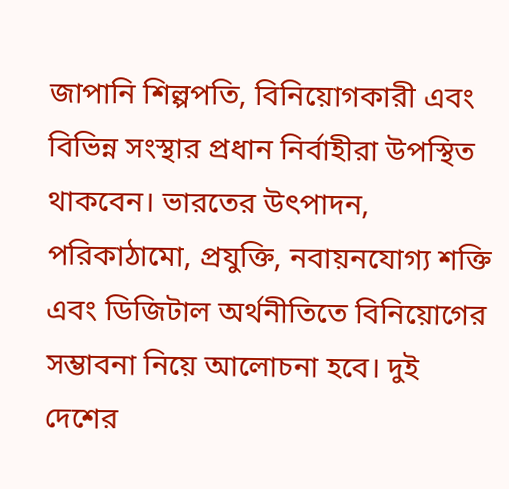জাপানি শিল্পপতি, বিনিয়োগকারী এবং বিভিন্ন সংস্থার প্রধান নির্বাহীরা উপস্থিত থাকবেন। ভারতের উৎপাদন, পরিকাঠামো, প্রযুক্তি, নবায়নযোগ্য শক্তি এবং ডিজিটাল অর্থনীতিতে বিনিয়োগের সম্ভাবনা নিয়ে আলোচনা হবে। দুই দেশের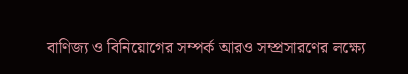বাণিজ্য ও বিনিয়োগের সম্পর্ক আরও সম্প্রসারণের লক্ষ্যে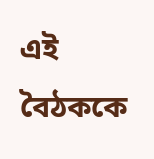এই বৈঠককে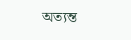অত্যন্ত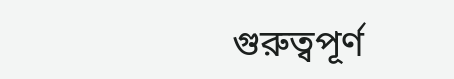গুরুত্বপূর্ণ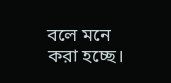বলে মনে করা হচ্ছে।